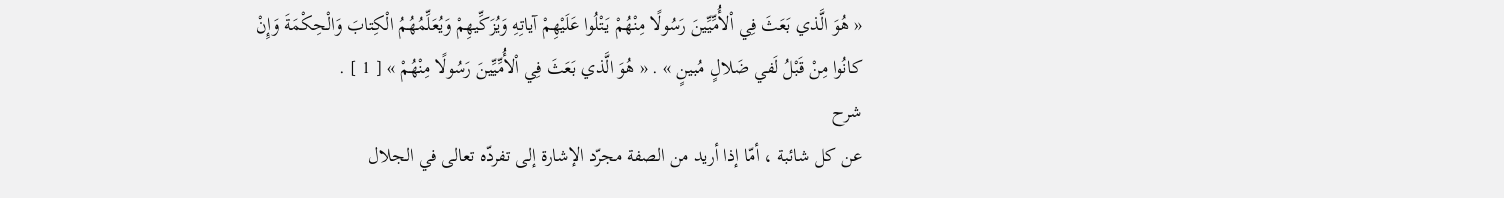« هُوَ الَّذي بَعَثَ فِي اْلأُمِّيِّينَ رَسُولًا مِنْهُمْ يَتْلُوا عَلَيْهِمْ آياتِهِ وَيُزَكِّيهِمْ وَيُعَلِّمُهُمُ الْكِتابَ وَالْحِكْمَةَ وَإِنْ كانُوا مِنْ قَبْلُ لَفي ضَلالٍ مُبينٍ » . « هُوَ الَّذي بَعَثَ فِي اْلأُمِّيِّينَ رَسُولًا مِنْهُمْ » [ 1 ] .
شرح
عن كل شائبة ، أمّا إذا أريد من الصفة مجرّد الإشارة إلى تفردّه تعالى في الجلال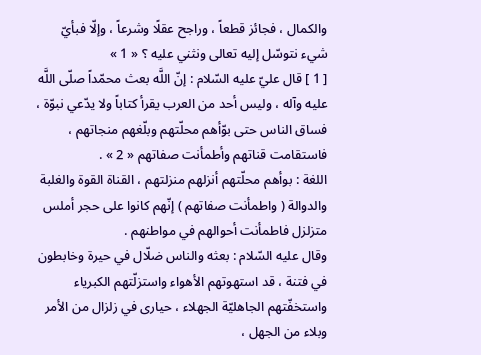والكمال ، فجائز قطعاً ، وراجح عقلًا وشرعاً ، وإلّا فبأيّ شيء نتوسّل إليه تعالى ونثني عليه ؟ « 1 »
[ 1 ] قال عليّ عليه السّلام : إنّ اللَّه بعث محمّداً صلّى اللَّه عليه وآله ، وليس أحد من العرب يقرأ كتاباً ولا يدّعي نبوّة ، فساق الناس حتى بوّأهم محلّتهم وبلّغهم منجاتهم ، فاستقامت قناتهم وأطمأنت صفاتهم « 2 » .
اللغة : بوأهم محلّتهم أنزلهم منزلتهم ، القناة القوة والغلبة والدوالة ( واطمأنت صفاتهم ) إنّهم كانوا على حجر أملس متزلزل فاطمأنت أحوالهم في مواطنهم .
وقال عليه السّلام : بعثه والناس ضلّال في حيرة وخابطون في فتنة ، قد استهوتهم الأهواء واستزلّتهم الكبرياء واستخفّتهم الجاهليّة الجهلاء ، حيارى في زلزال من الأمر وبلاء من الجهل ،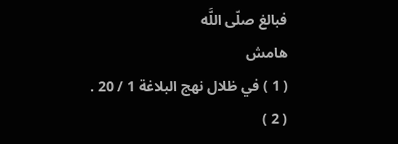فبالغ صلّى اللَّه
هامش
( 1 ) في ظلال نهج البلاغة 1 / 20 .
( 2 )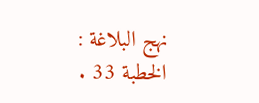نهج البلاغة : الخطبة 33 .